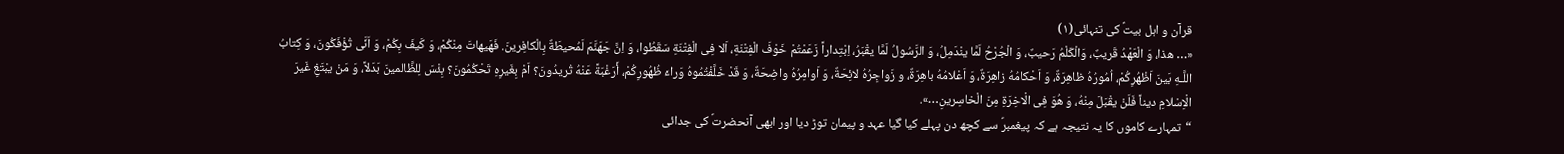قرآن و اہل بیتؑ کی تنہائی(۱)
«… هذا، وَ الْعَهْدُ قَریبٌ، وَالْكَلْمُ رَحیبٌ، وَ الْجُرْحُ لَمَّا ینْدَمِلُ، وَ الرَّسُولُ لَمَّا یقْبَرُ، اِبْتِداراً زَعَمْتُمْ خَوْفَ الْفِتْنَةِ، اَلا فِی الْفِتْنَةِ سَقَطُوا، وَ اِنَّ جَهَنَّمَ لَمُحیطَةٌ بِالْكافِرینَ. فَهَیهاتَ مِنْكُمْ، وَ كَیفَ بِكُمْ، وَ اَنَّی تُؤْفَكُونَ، وَ كِتابُ اللَّـهِ بَینَ اَظْهُرِكُمْ، اُمُورُهُ ظاهِرَةٌ، وَ اَحْكامُهُ زاهِرَةٌ، وَ اَعْلامُهُ باهِرَةٌ، و زَواجِرُهُ لائِحَةٌ، وَ اَوامِرُهُ واضِحَةٌ، وَ قَدْ خَلَّفْتُمُوهُ وَراءَ ظُهُورِكُمْ، أَرَغْبَةً عَنْهُ تُریدُونَ؟ اَمْ بِغَیرِهِ تَحْكُمُونَ؟ بِئْسَ لِلظَّالمینَ بَدَلاً، وَ مَنْ یبْتَغِ غَیرَ الْاِسْلامِ دیناً فَلَنْ یقْبَلَ مِنْهُ، وَ هُوَ فِی الْاخِرَةِ مِنَ الْخاسِرینِ…».
“تمہارے کاموں کا یہ نتیجہ ہے کہ پیغمبرؐ سے کچھ دن پہلے کیا گیا عہد و پیمان توڑ دیا اور ابھی آنحضرتؐ کی جدائی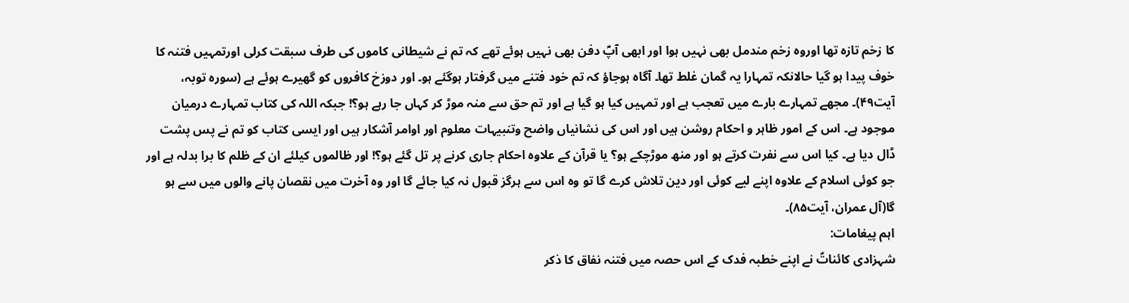کا زخم تازہ تھا اوروہ زخم مندمل بھی نہیں ہوا اور ابھی آپؐ دفن بھی نہیں ہوئے تھے کہ تم نے شیطانی کاموں کی طرف سبقت کرلی اورتمہیں فتنہ کا خوف پیدا ہو گیا حالانکہ تمہارا یہ گمان غلط تھا۔ آگاہ ہوجاؤ کہ تم خود فتنے میں گرفتار ہوگئے ہو۔ اور دوزخ کافروں کو گھیرے ہوئے ہے (سورہ توبہ، آیت۴۹)۔ مجھے تمہارے بارے میں تعجب ہے اور تمہیں کیا ہو گیا ہے اور تم حق سے منہ موڑ کر کہاں جا رہے ہو؟! جبکہ اللہ کی کتاب تمہارے درمیان موجود ہے۔ اس کے امور ظاہر و احکام روشن ہیں اور اس کی نشانیاں واضح وتنبیہات معلوم اور اوامر آشکار ہیں اور ایسی کتاب کو تم نے پس پشت ڈال دیا ہے۔ کیا اس سے نفرت کرتے ہو اور منھ موڑچکے ہو؟ یا قرآن کے علاوہ احکام جاری کرنے پر تل گئے ہو؟! اور ظالموں کیلئے ان کے ظلم کا برا بدلہ ہے اور جو کوئی اسلام کے علاوہ اپنے لیے کوئی اور دین تلاش کرے گا تو وہ اس سے ہرگز قبول نہ کیا جائے گا اور وہ آخرت میں نقصان پانے والوں میں سے ہو گا(آل عمران، آیت۸۵)۔
اہم پیغامات:
شہزادی کائناتؑ نے اپنے خطبہ فدک کے اس حصہ میں فتنہ نفاق کا ذکر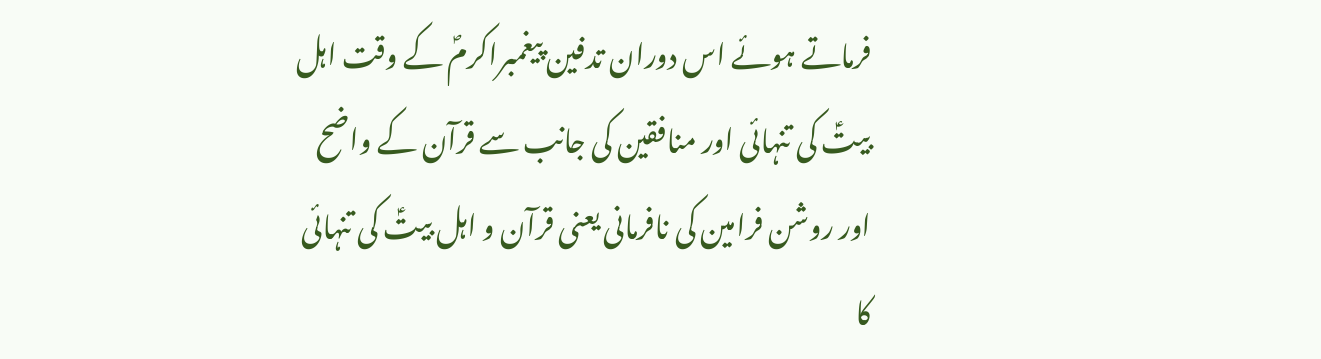فرماتے ہوئے اس دوران تدفین پیغمبراکرمؐ کے وقت اہل بیتؑ کی تنہائی اور منافقین کی جانب سے قرآن کے واضح اور روشن فرامین کی نافرمانی یعنی قرآن و اہل بیتؑ کی تنہائی کا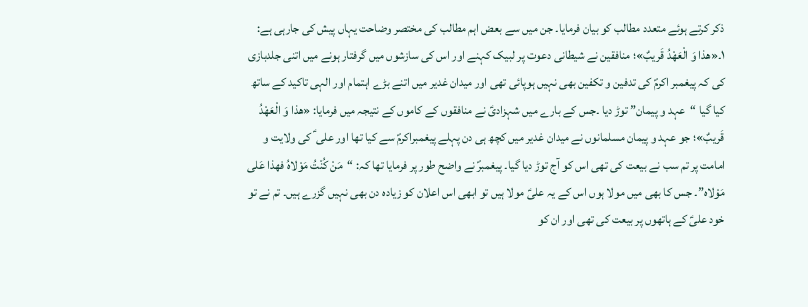ذکر کرتے ہوئے متعدد مطالب کو بیان فرمایا۔ جن میں سے بعض اہم مطالب کی مختصر وضاحت یہاں پیش کی جارہی ہے:
۱۔«هذا وَ الْعَهْدُ قَریبٌ»؛ منافقین نے شیطانی دعوت پر لبیک کہنے اور اس کی سازشوں میں گرفتار ہونے میں اتنی جلدبازی کی کہ پیغمبر اکرمؐ کی تدفین و تکفین بھی نہیں ہوپائی تھی اور میدان غدیر میں اتنے بڑے اہتمام اور الہی تاکید کے ساتھ کیا گیا “عہد و پیمان” توڑ دیا ۔جس کے بارے میں شہزادیؑ نے منافقوں کے کاموں کے نتیجہ میں فرمایا: «هذا وَ الْعَهْدُ قَریبٌ»؛ جو عہد و پیمان مسلمانوں نے میدان غدیر میں کچھ ہی دن پہلے پیغمبراکرمؐ سے کیا تھا اور علی ؑ کی ولایت و امامت پر تم سب نے بیعت کی تھی اس کو آج توڑ دیا گیا۔ پیغمبرؐ نے واضح طور پر فرمایا تھا کہ: “مَنْ کُنْتُ مَوْلاهُ فهذا عَلی مَوْلاه”۔ جس کا بھی میں مولا ہوں اس کے یہ علیؑ مولا ہیں تو ابھی اس اعلان کو زیادہ دن بھی نہیں گزرے ہیں۔ تم نے تو خود علیؑ کے ہاتھوں پر بیعت کی تھی اور ان کو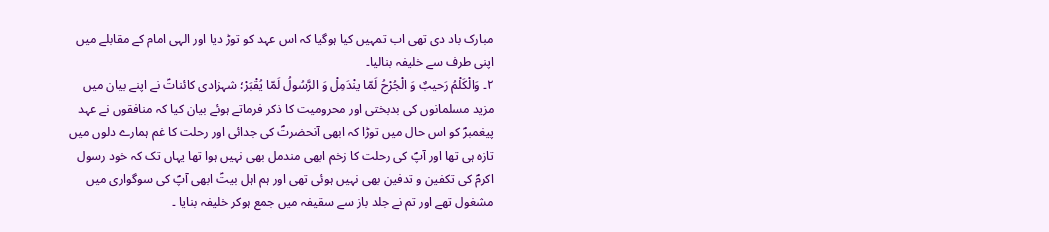مبارک باد دی تھی اب تمہیں کیا ہوگیا کہ اس عہد کو توڑ دیا اور الہی امام کے مقابلے میں اپنی طرف سے خلیفہ بنالیا۔
۲۔ وَالْکَلْمُ رَحیبٌ وَ الْجُرْحُ لَمّا ینْدَمِلْ وَ الرَّسُولُ لَمّا یُقْبَرْ؛ شہزادی کائناتؑ نے اپنے بیان میں مزید مسلمانوں کی بدبختی اور محرومیت کا ذکر فرماتے ہوئے بیان کیا کہ منافقوں نے عہد پیغمبرؐ کو اس حال میں توڑا کہ ابھی آنحضرتؐ کی جدائی اور رحلت کا غم ہمارے دلوں میں تازہ ہی تھا اور آپؐ کی رحلت کا زخم ابھی مندمل بھی نہیں ہوا تھا یہاں تک کہ خود رسول اکرمؐ کی تکفین و تدفین بھی نہیں ہوئی تھی اور ہم اہل بیتؑ ابھی آپؐ کی سوگواری میں مشغول تھے اور تم نے جلد باز سے سقیفہ میں جمع ہوکر خلیفہ بنایا ۔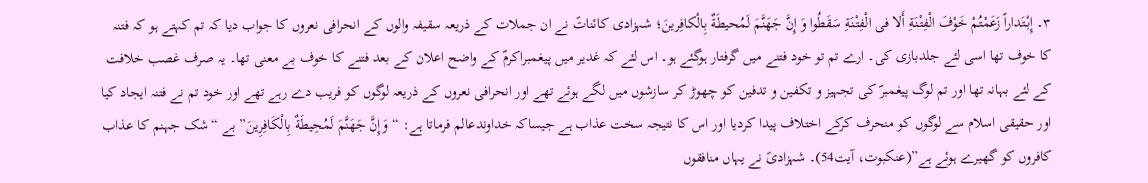۳۔ إِبْتَداراً زَعَمْتُمْ خَوْفَ الْفِتْنَةِ أَلا فی الْفِتْنَةِ سَقَطُوا وَ إِنَّ جَهَنَّمَ لَمُحیطَةٌ بِالْکافِرینَ؛ شہزادی کائناتؑ نے ان جملات کے ذریعہ سقیفہ والوں کے انحرافی نعروں کا جواب دیا کہ تم کہتے ہو کہ فتنہ کا خوف تھا اسی لئے جلدبازی کی۔ ارے تم تو خود فتنے میں گرفتار ہوگئے ہو۔ اس لئے کہ غدیر میں پیغمبراکرمؐ کے واضح اعلان کے بعد فتنے کا خوف بے معنی تھا۔ یہ صرف غصب خلافت کے لئے بہانہ تھا اور تم لوگ پیغمبرؐ کی تجہیز و تکفین و تدفین کو چھوڑ کر سازشوں میں لگے ہوئے تھے اور انحرافی نعروں کے ذریعہ لوگوں کو فریب دے رہے تھے اور خود تم نے فتنہ ایجاد کیا اور حقیقی اسلام سے لوگوں کو منحرف کرکے اختلاف پیدا کردیا اور اس کا نتیجہ سخت عذاب ہے جیساکہ خداوندعالم فرماتا ہے: “وَإِنَّ جَهَنَّمَ لَمُحِيطَةٌ بِالْكَافِرِينَ” بے “شک جہنم کا عذاب کافروں کو گھیرے ہوئے ہے”(عنکبوت، آیت54)۔ شہزادیؑ نے یہاں منافقوں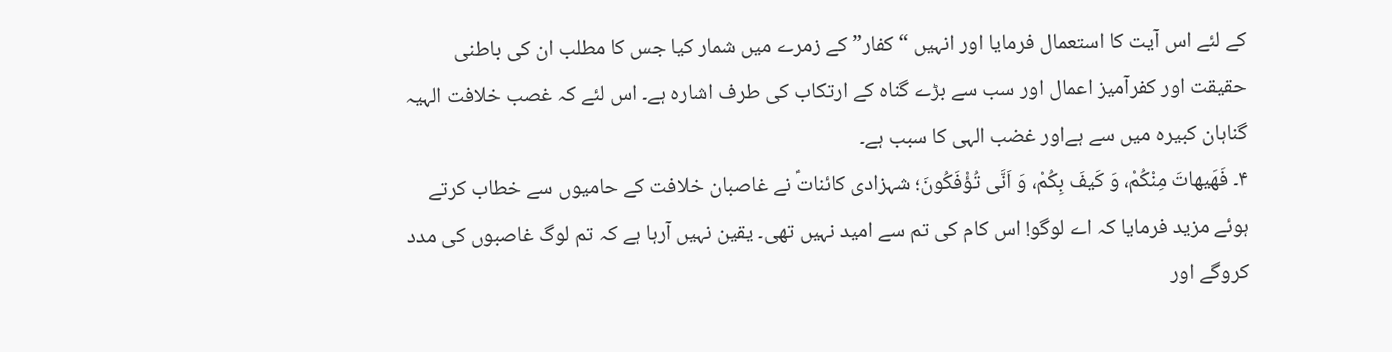کے لئے اس آیت کا استعمال فرمایا اور انہیں “کفار” کے زمرے میں شمار کیا جس کا مطلب ان کی باطنی حقیقت اور کفرآمیز اعمال اور سب سے بڑے گناہ کے ارتکاب کی طرف اشارہ ہے۔ اس لئے کہ غصب خلافت الہیہ گناہان کبیرہ میں سے ہےاور غضب الہی کا سبب ہے۔
۴۔ فَهَیهاتَ مِنْكُمْ، وَ كَیفَ بِكُمْ، وَ اَنَّی تُؤْفَكُونَ؛ شہزادی کائناتؑ نے غاصبان خلافت کے حامیوں سے خطاب کرتے ہوئے مزید فرمایا کہ اے لوگو! اس کام کی تم سے امید نہیں تھی۔ یقین نہیں آرہا ہے کہ تم لوگ غاصبوں کی مدد کروگے اور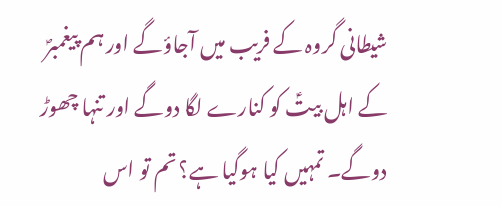شیطانی گروہ کے فریب میں آجاؤگے اور ہم پیغمبرؐ کے اہل بیتؑ کو کنارے لگا دوگے اور تنہا چھوڑ دوگے۔ تمہیں کیا ہوگیا ہے؟ تم تو اس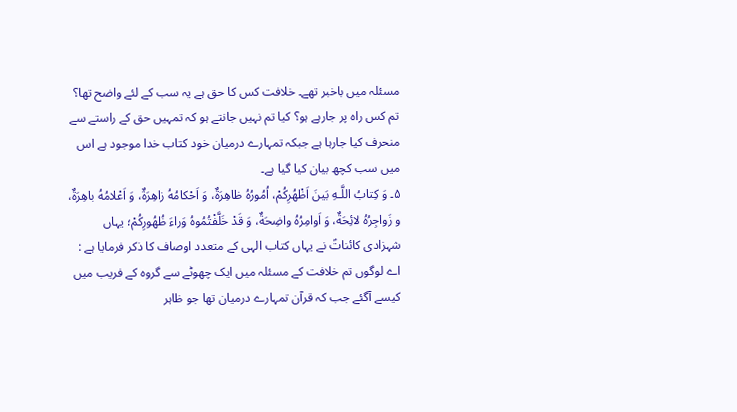مسئلہ میں باخبر تھے۔ خلافت کس کا حق ہے یہ سب کے لئے واضح تھا؟ تم کس راہ پر جارہے ہو؟ کیا تم نہیں جانتے ہو کہ تمہیں حق کے راستے سے منحرف کیا جارہا ہے جبکہ تمہارے درمیان خود کتاب خدا موجود ہے اس میں سب کچھ بیان کیا گیا ہے۔
۵۔ وَ كِتابُ اللَّـهِ بَینَ اَظْهُرِكُمْ، اُمُورُهُ ظاهِرَةٌ، وَ اَحْكامُهُ زاهِرَةٌ، وَ اَعْلامُهُ باهِرَةٌ، و زَواجِرُهُ لائِحَةٌ، وَ اَوامِرُهُ واضِحَةٌ، وَ قَدْ خَلَّفْتُمُوهُ وَراءَ ظُهُورِكُمْ؛ یہاں شہزادی کائناتؑ نے یہاں کتاب الہی کے متعدد اوصاف کا ذکر فرمایا ہے : اے لوگوں تم خلافت کے مسئلہ میں ایک چھوٹے سے گروہ کے فریب میں کیسے آگئے جب کہ قرآن تمہارے درمیان تھا جو ظاہر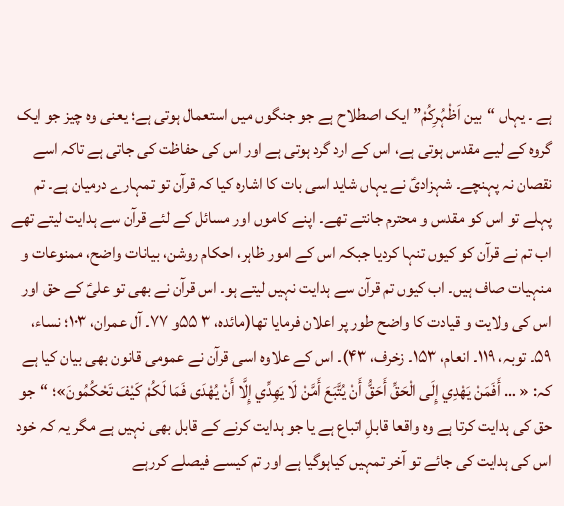ہے ۔ یہاں “بین اَظْہُرِکُمْ” ایک اصطلاح ہے جو جنگوں میں استعمال ہوتی ہے؛ یعنی وہ چیز جو ایک گروہ کے لیے مقدس ہوتی ہے، اس کے ارد گرد ہوتی ہے اور اس کی حفاظت کی جاتی ہے تاکہ اسے نقصان نہ پہنچے۔ شہزادیؑ نے یہاں شاید اسی بات کا اشارہ کیا کہ قرآن تو تمہارے درمیان ہے۔ تم پہلے تو اس کو مقدس و محترم جانتے تھے۔ اپنے کاموں اور مسائل کے لئے قرآن سے ہدایت لیتے تھے اب تم نے قرآن کو کیوں تنہا کردیا جبکہ اس کے امور ظاہر، احکام روشن، بیانات واضح، ممنوعات و منہیات صاف ہیں۔ اب کیوں تم قرآن سے ہدایت نہیں لیتے ہو۔ اس قرآن نے بھی تو علیؑ کے حق اور اس کی ولایت و قیادت کا واضح طور پر اعلان فرمایا تھا(مائدہ، ۳ ۵۵و ۷۷۔ آل عمران، ۱۰۳؛ نساء، ۵۹۔ توبہ، ۱۱۹۔ انعام، ۱۵۳۔ زخرف، ۴۳)۔ اس کے علاوہ اسی قرآن نے عمومی قانون بھی بیان کیا ہے کہ: « … أَفَمَنْ يَهْدِي إِلَى الْحَقِّ أَحَقُّ أَنْ يُتَّبَعَ أَمَّنْ لَا يَهِدِّي إِلَّا أَنْ يُهْدَى فَمَا لَكُمْ كَيْفَ تَحْكُمُونَ»؛ “جو حق کی ہدایت کرتا ہے وہ واقعا قابلِ اتباع ہے یا جو ہدایت کرنے کے قابل بھی نہیں ہے مگر یہ کہ خود اس کی ہدایت کی جائے تو آخر تمہیں کیاہوگیا ہے اور تم کیسے فیصلے کررہے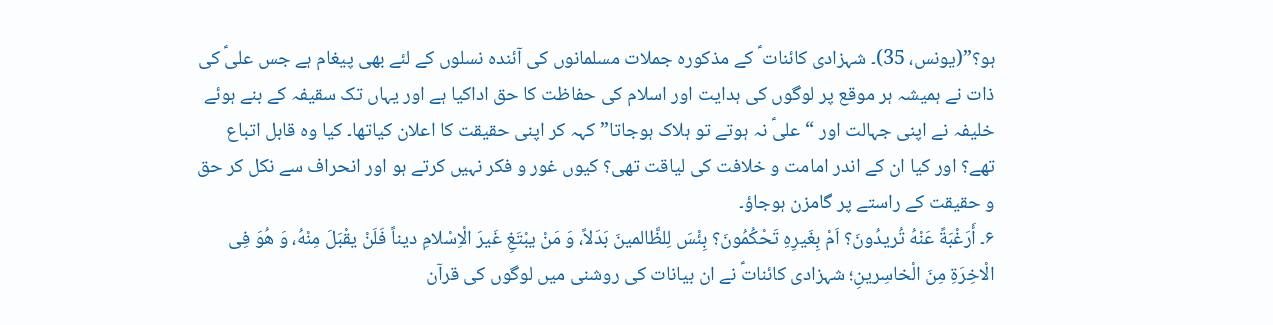ہو؟”(یونس، 35)۔ شہزادی کائنات ؑ کے مذکورہ جملات مسلمانوں کی آئندہ نسلوں کے لئے بھی پیغام ہے جس علیؑ کی ذات نے ہمیشہ ہر موقع پر لوگوں کی ہدایت اور اسلام کی حفاظت کا حق اداکیا ہے اور یہاں تک سقیفہ کے بنے ہوئے خلیفہ نے اپنی جہالت اور “علیؑ نہ ہوتے تو ہلاک ہوجاتا” کہہ کر اپنی حقیقت کا اعلان کیاتھا۔ کیا وہ قابل اتباع تھے؟ اور کیا ان کے اندر امامت و خلافت کی لیاقت تھی؟ کیوں غور و فکر نہیں کرتے ہو اور انحراف سے نکل کر حق و حقیقت کے راستے پر گامزن ہوجاؤ۔
۶۔ أَرَغْبَةً عَنْهُ تُریدُونَ؟ اَمْ بِغَیرِهِ تَحْكُمُونَ؟ بِئْسَ لِلظَّالمینَ بَدَلاً، وَ مَنْ یبْتَغِ غَیرَ الْاِسْلامِ دیناً فَلَنْ یقْبَلَ مِنْهُ، وَ هُوَ فِی الْاخِرَةِ مِنَ الْخاسِرینِ؛ شہزادی کائناتؑ نے ان بیانات کی روشنی میں لوگوں کی قرآن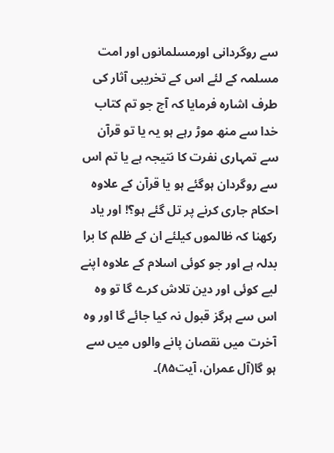سے روگردانی اورمسلمانوں اور امت مسلمہ کے لئے اس کے تخریبی آثار کی طرف اشارہ فرمایا کہ آج جو تم کتاب خدا سے منھ موڑ رہے ہو یہ یا تو قرآن سے تمہاری نفرت کا نتیجہ ہے یا تم اس سے روگردان ہوگئے ہو یا قرآن کے علاوہ احکام جاری کرنے پر تل گئے ہو؟! اور یاد رکھنا کہ ظالموں کیلئے ان کے ظلم کا برا بدلہ ہے اور جو کوئی اسلام کے علاوہ اپنے لیے کوئی اور دین تلاش کرے گا تو وہ اس سے ہرگز قبول نہ کیا جائے گا اور وہ آخرت میں نقصان پانے والوں میں سے ہو گا(آل عمران، آیت۸۵)۔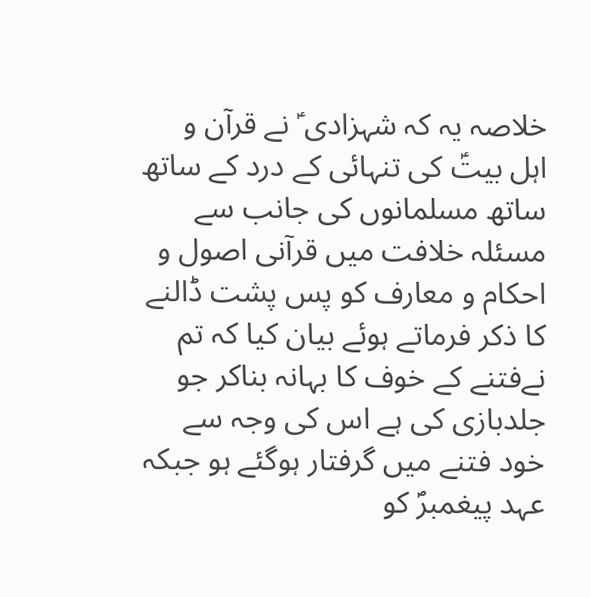خلاصہ یہ کہ شہزادی ؑ نے قرآن و اہل بیتؑ کی تنہائی کے درد کے ساتھ ساتھ مسلمانوں کی جانب سے مسئلہ خلافت میں قرآنی اصول و احکام و معارف کو پس پشت ڈالنے کا ذکر فرماتے ہوئے بیان کیا کہ تم نےفتنے کے خوف کا بہانہ بناکر جو جلدبازی کی ہے اس کی وجہ سے خود فتنے میں گرفتار ہوگئے ہو جبکہ عہد پیغمبرؐ کو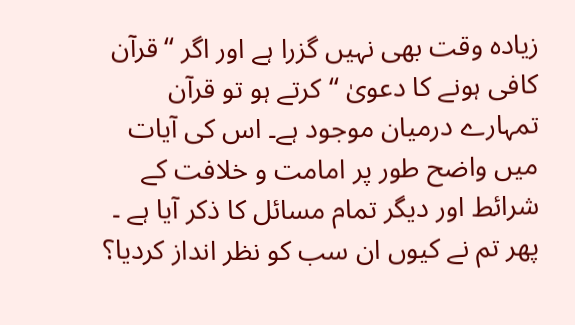زیادہ وقت بھی نہیں گزرا ہے اور اگر “قرآن کافی ہونے کا دعویٰ “کرتے ہو تو قرآن تمہارے درمیان موجود ہے۔ اس کی آیات میں واضح طور پر امامت و خلافت کے شرائط اور دیگر تمام مسائل کا ذکر آیا ہے ۔ پھر تم نے کیوں ان سب کو نظر انداز کردیا؟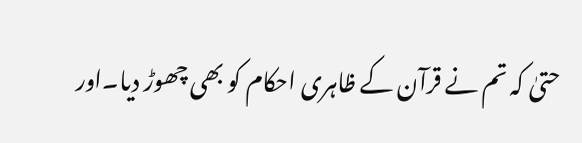حتیٰ کہ تم نے قرآن کے ظاہری احکام کو بھی چھوڑ دیا۔اور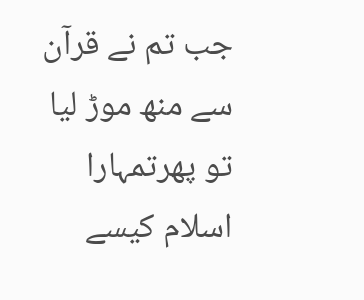جب تم نے قرآن سے منھ موڑ لیا تو پھرتمہارا اسلام کیسے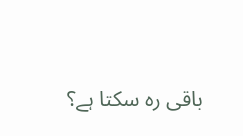باقی رہ سکتا ہے؟